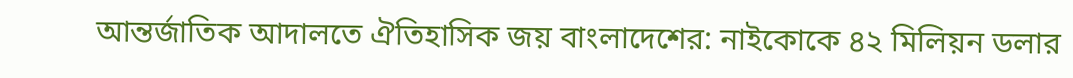আন্তর্জাতিক আদালতে ঐতিহাসিক জয় বাংলাদেশের: নাইকোকে ৪২ মিলিয়ন ডলার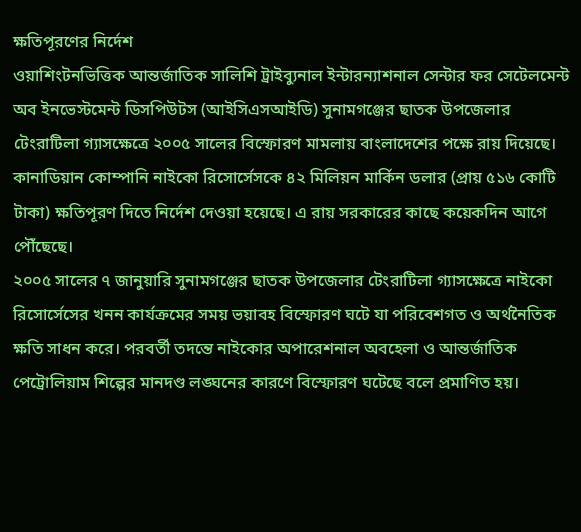ক্ষতিপূরণের নির্দেশ
ওয়াশিংটনভিত্তিক আন্তর্জাতিক সালিশি ট্রাইব্যুনাল ইন্টারন্যাশনাল সেন্টার ফর সেটেলমেন্ট অব ইনভেস্টমেন্ট ডিসপিউটস (আইসিএসআইডি) সুনামগঞ্জের ছাতক উপজেলার টেংরাটিলা গ্যাসক্ষেত্রে ২০০৫ সালের বিস্ফোরণ মামলায় বাংলাদেশের পক্ষে রায় দিয়েছে। কানাডিয়ান কোম্পানি নাইকো রিসোর্সেসকে ৪২ মিলিয়ন মার্কিন ডলার (প্রায় ৫১৬ কোটি টাকা) ক্ষতিপূরণ দিতে নির্দেশ দেওয়া হয়েছে। এ রায় সরকারের কাছে কয়েকদিন আগে পৌঁছেছে।
২০০৫ সালের ৭ জানুয়ারি সুনামগঞ্জের ছাতক উপজেলার টেংরাটিলা গ্যাসক্ষেত্রে নাইকো রিসোর্সেসের খনন কার্যক্রমের সময় ভয়াবহ বিস্ফোরণ ঘটে যা পরিবেশগত ও অর্থনৈতিক ক্ষতি সাধন করে। পরবর্তী তদন্তে নাইকোর অপারেশনাল অবহেলা ও আন্তর্জাতিক পেট্রোলিয়াম শিল্পের মানদণ্ড লঙ্ঘনের কারণে বিস্ফোরণ ঘটেছে বলে প্রমাণিত হয়।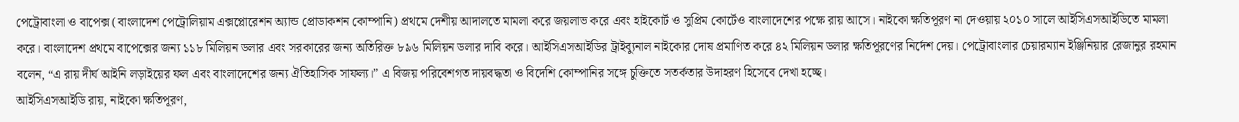পেট্রোবাংলা ও বাপেক্স (বাংলাদেশ পেট্রোলিয়াম এক্সপ্লোরেশন অ্যান্ড প্রোডাকশন কোম্পানি) প্রথমে দেশীয় আদালতে মামলা করে জয়লাভ করে এবং হাইকোর্ট ও সুপ্রিম কোর্টেও বাংলাদেশের পক্ষে রায় আসে। নাইকো ক্ষতিপূরণ না দেওয়ায় ২০১০ সালে আইসিএসআইডিতে মামলা করে। বাংলাদেশ প্রথমে বাপেক্সের জন্য ১১৮ মিলিয়ন ডলার এবং সরকারের জন্য অতিরিক্ত ৮৯৬ মিলিয়ন ডলার দাবি করে। আইসিএসআইডির ট্রাইব্যুনাল নাইকোর দোষ প্রমাণিত করে ৪২ মিলিয়ন ডলার ক্ষতিপূরণের নির্দেশ দেয়। পেট্রোবাংলার চেয়ারম্যান ইঞ্জিনিয়ার রেজানুর রহমান বলেন, “এ রায় দীর্ঘ আইনি লড়াইয়ের ফল এবং বাংলাদেশের জন্য ঐতিহাসিক সাফল্য।” এ বিজয় পরিবেশগত দায়বদ্ধতা ও বিদেশি কোম্পানির সঙ্গে চুক্তিতে সতর্কতার উদাহরণ হিসেবে দেখা হচ্ছে।
আইসিএসআইডি রায়, নাইকো ক্ষতিপূরণ,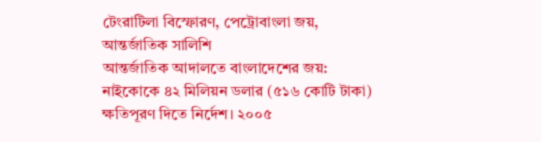টেংরাটিলা বিস্ফোরণ, পেট্রোবাংলা জয়, আন্তর্জাতিক সালিশি
আন্তর্জাতিক আদালতে বাংলাদেশের জয়: নাইকোকে ৪২ মিলিয়ন ডলার (৫১৬ কোটি টাকা) ক্ষতিপূরণ দিতে নির্দেশ। ২০০৫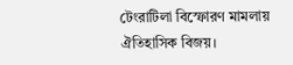টেংরাটিলা বিস্ফোরণ মামলায় ঐতিহাসিক বিজয়।